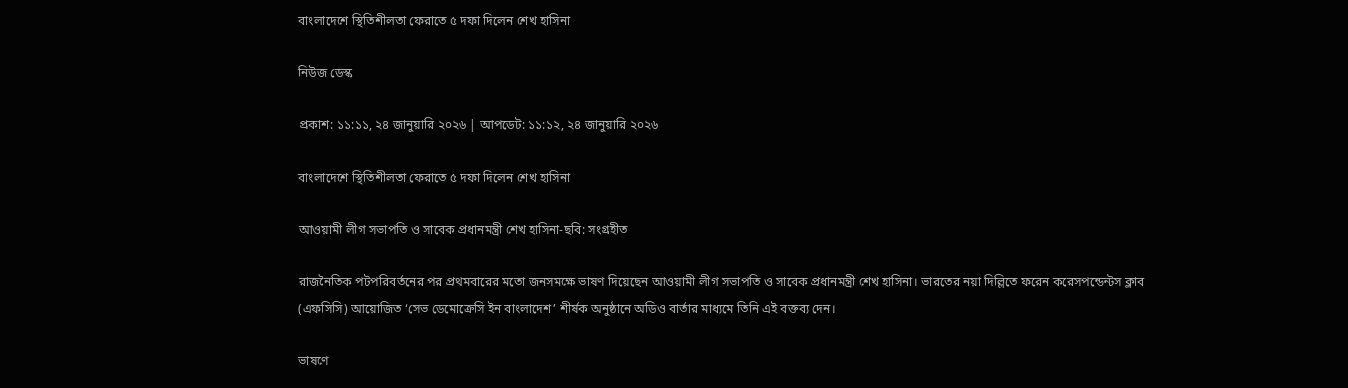বাংলাদেশে স্থিতিশীলতা ফেরাতে ৫ দফা দিলেন শেখ হাসিনা

নিউজ ডেস্ক

প্রকাশ: ১১:১১, ২৪ জানুয়ারি ২০২৬ | আপডেট: ১১:১২, ২৪ জানুয়ারি ২০২৬

বাংলাদেশে স্থিতিশীলতা ফেরাতে ৫ দফা দিলেন শেখ হাসিনা

আওয়ামী লীগ সভাপতি ও সাবেক প্রধানমন্ত্রী শেখ হাসিনা-ছবি: সংগ্রহীত

রাজনৈতিক পটপরিবর্তনের পর প্রথমবারের মতো জনসমক্ষে ভাষণ দিয়েছেন আওয়ামী লীগ সভাপতি ও সাবেক প্রধানমন্ত্রী শেখ হাসিনা। ভারতের নয়া দিল্লিতে ফরেন করেসপন্ডেন্টস ক্লাব (এফসিসি) আয়োজিত ‘সেভ ডেমোক্রেসি ইন বাংলাদেশ’ শীর্ষক অনুষ্ঠানে অডিও বার্তার মাধ্যমে তিনি এই বক্তব্য দেন।

ভাষণে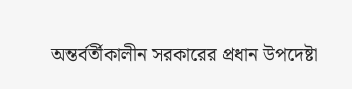অন্তর্বর্তীকালীন সরকারের প্রধান উপদেষ্টা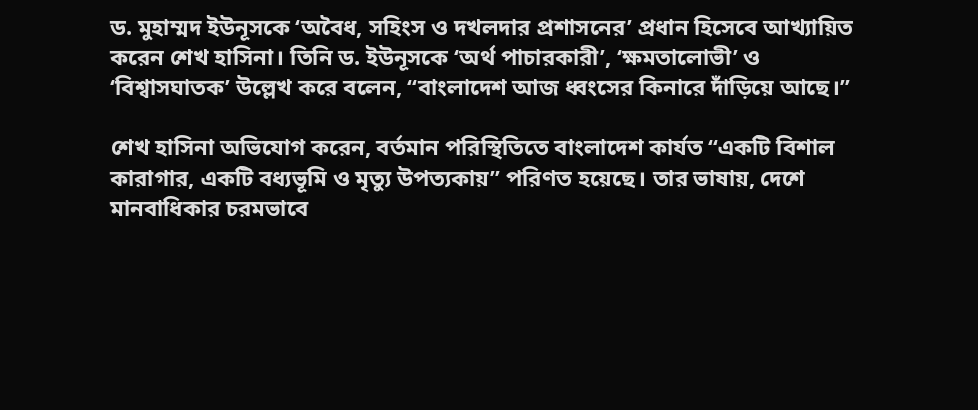ড. মুহাম্মদ ইউনূসকে ‘অবৈধ, সহিংস ও দখলদার প্রশাসনের’ প্রধান হিসেবে আখ্যায়িত করেন শেখ হাসিনা। তিনি ড. ইউনূসকে ‘অর্থ পাচারকারী’, ‘ক্ষমতালোভী’ ও ‘বিশ্বাসঘাতক’ উল্লেখ করে বলেন, “বাংলাদেশ আজ ধ্বংসের কিনারে দাঁড়িয়ে আছে।”

শেখ হাসিনা অভিযোগ করেন, বর্তমান পরিস্থিতিতে বাংলাদেশ কার্যত “একটি বিশাল কারাগার, একটি বধ্যভূমি ও মৃত্যু উপত্যকায়” পরিণত হয়েছে। তার ভাষায়, দেশে মানবাধিকার চরমভাবে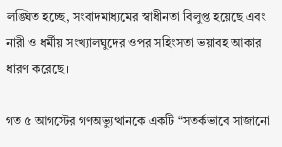লঙ্ঘিত হচ্ছে, সংবাদমাধ্যমের স্বাধীনতা বিলুপ্ত হয়েছে এবং নারী ও ধর্মীয় সংখ্যালঘুদের ওপর সহিংসতা ভয়াবহ আকার ধারণ করেছে।

গত ৫ আগস্টের গণঅভ্যুত্থানকে একটি “সতর্কভাবে সাজানো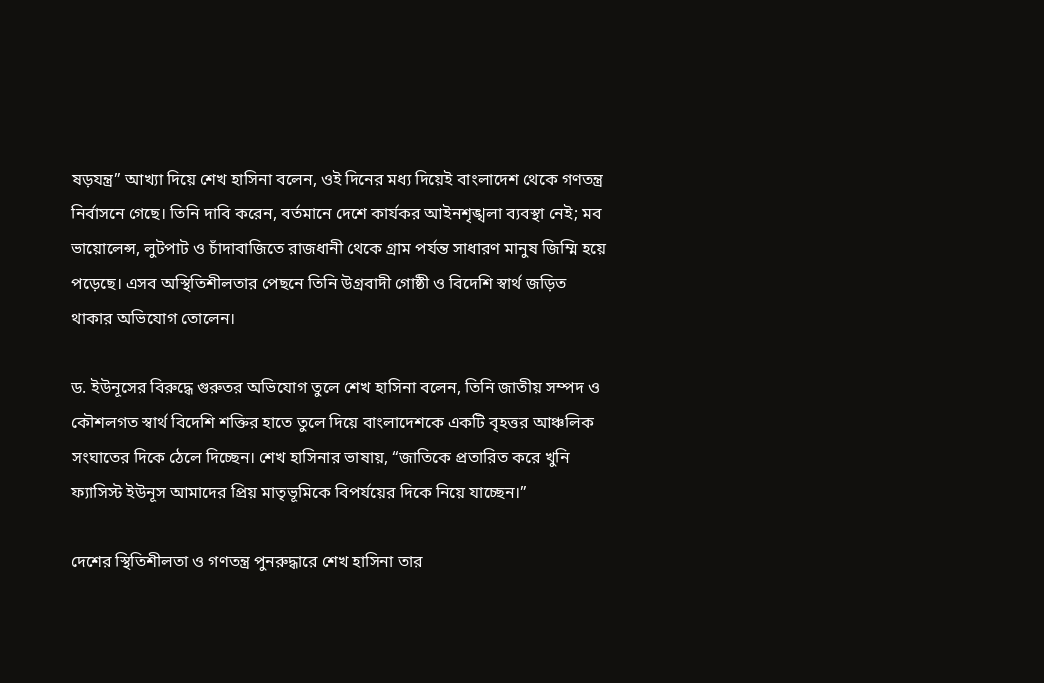ষড়যন্ত্র” আখ্যা দিয়ে শেখ হাসিনা বলেন, ওই দিনের মধ্য দিয়েই বাংলাদেশ থেকে গণতন্ত্র নির্বাসনে গেছে। তিনি দাবি করেন, বর্তমানে দেশে কার্যকর আইনশৃঙ্খলা ব্যবস্থা নেই; মব ভায়োলেন্স, লুটপাট ও চাঁদাবাজিতে রাজধানী থেকে গ্রাম পর্যন্ত সাধারণ মানুষ জিম্মি হয়ে পড়েছে। এসব অস্থিতিশীলতার পেছনে তিনি উগ্রবাদী গোষ্ঠী ও বিদেশি স্বার্থ জড়িত থাকার অভিযোগ তোলেন।

ড. ইউনূসের বিরুদ্ধে গুরুতর অভিযোগ তুলে শেখ হাসিনা বলেন, তিনি জাতীয় সম্পদ ও কৌশলগত স্বার্থ বিদেশি শক্তির হাতে তুলে দিয়ে বাংলাদেশকে একটি বৃহত্তর আঞ্চলিক সংঘাতের দিকে ঠেলে দিচ্ছেন। শেখ হাসিনার ভাষায়, “জাতিকে প্রতারিত করে খুনি ফ্যাসিস্ট ইউনূস আমাদের প্রিয় মাতৃভূমিকে বিপর্যয়ের দিকে নিয়ে যাচ্ছেন।”

দেশের স্থিতিশীলতা ও গণতন্ত্র পুনরুদ্ধারে শেখ হাসিনা তার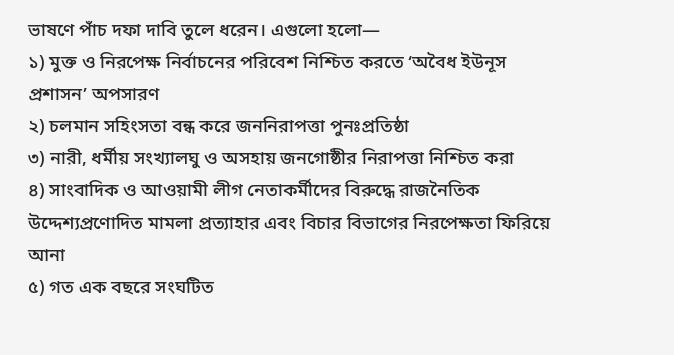ভাষণে পাঁচ দফা দাবি তুলে ধরেন। এগুলো হলো—
১) মুক্ত ও নিরপেক্ষ নির্বাচনের পরিবেশ নিশ্চিত করতে ‘অবৈধ ইউনূস প্রশাসন’ অপসারণ
২) চলমান সহিংসতা বন্ধ করে জননিরাপত্তা পুনঃপ্রতিষ্ঠা
৩) নারী, ধর্মীয় সংখ্যালঘু ও অসহায় জনগোষ্ঠীর নিরাপত্তা নিশ্চিত করা
৪) সাংবাদিক ও আওয়ামী লীগ নেতাকর্মীদের বিরুদ্ধে রাজনৈতিক উদ্দেশ্যপ্রণোদিত মামলা প্রত্যাহার এবং বিচার বিভাগের নিরপেক্ষতা ফিরিয়ে আনা
৫) গত এক বছরে সংঘটিত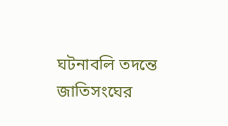ঘটনাবলি তদন্তে জাতিসংঘের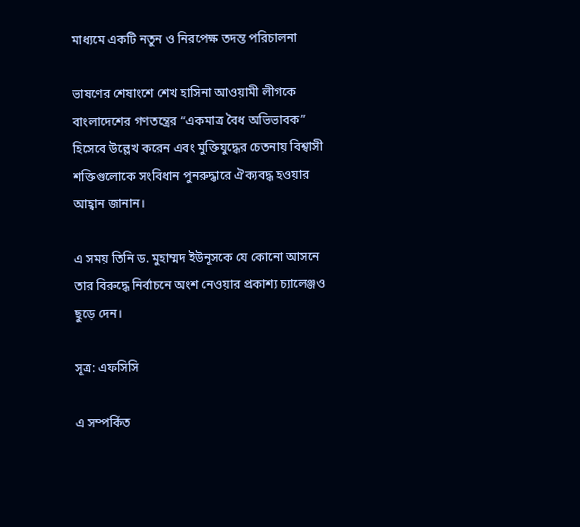মাধ্যমে একটি নতুন ও নিরপেক্ষ তদন্ত পরিচালনা

ভাষণের শেষাংশে শেখ হাসিনা আওয়ামী লীগকে বাংলাদেশের গণতন্ত্রের “একমাত্র বৈধ অভিভাবক” হিসেবে উল্লেখ করেন এবং মুক্তিযুদ্ধের চেতনায় বিশ্বাসী শক্তিগুলোকে সংবিধান পুনরুদ্ধারে ঐক্যবদ্ধ হওয়ার আহ্বান জানান।

এ সময় তিনি ড. মুহাম্মদ ইউনূসকে যে কোনো আসনে তার বিরুদ্ধে নির্বাচনে অংশ নেওয়ার প্রকাশ্য চ্যালেঞ্জও ছুড়ে দেন।

সূত্র: এফসিসি

এ সম্পর্কিত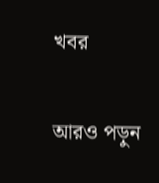খবর

আরও পড়ুন